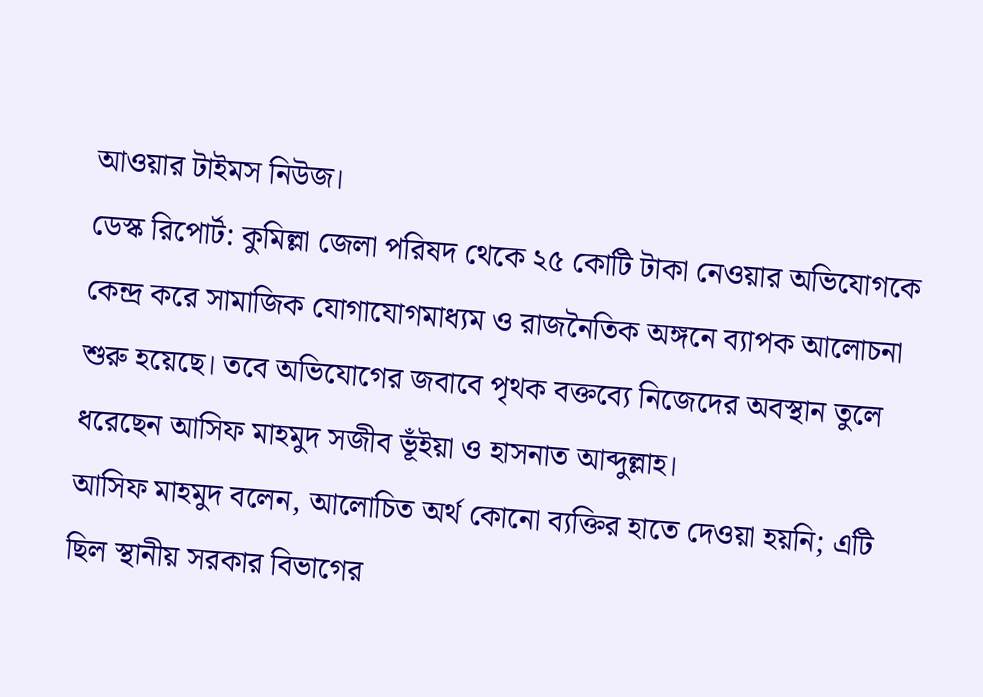আওয়ার টাইমস নিউজ।
ডেস্ক রিপোর্ট: কুমিল্লা জেলা পরিষদ থেকে ২৫ কোটি টাকা নেওয়ার অভিযোগকে কেন্দ্র করে সামাজিক যোগাযোগমাধ্যম ও রাজনৈতিক অঙ্গনে ব্যাপক আলোচনা শুরু হয়েছে। তবে অভিযোগের জবাবে পৃথক বক্তব্যে নিজেদের অবস্থান তুলে ধরেছেন আসিফ মাহমুদ সজীব ভূঁইয়া ও হাসনাত আব্দুল্লাহ।
আসিফ মাহমুদ বলেন, আলোচিত অর্থ কোনো ব্যক্তির হাতে দেওয়া হয়নি; এটি ছিল স্থানীয় সরকার বিভাগের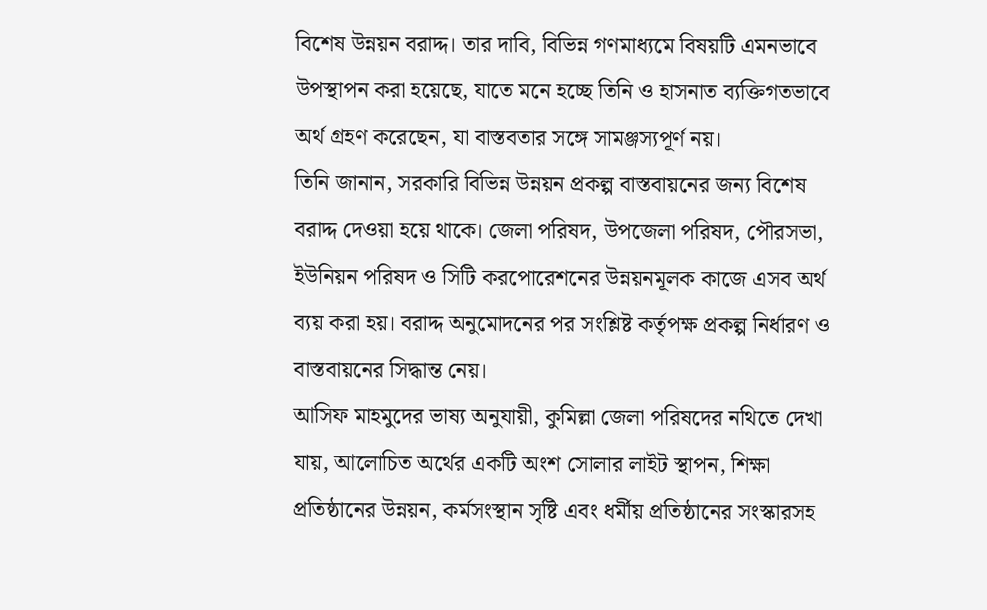বিশেষ উন্নয়ন বরাদ্দ। তার দাবি, বিভিন্ন গণমাধ্যমে বিষয়টি এমনভাবে উপস্থাপন করা হয়েছে, যাতে মনে হচ্ছে তিনি ও হাসনাত ব্যক্তিগতভাবে অর্থ গ্রহণ করেছেন, যা বাস্তবতার সঙ্গে সামঞ্জস্যপূর্ণ নয়।
তিনি জানান, সরকারি বিভিন্ন উন্নয়ন প্রকল্প বাস্তবায়নের জন্য বিশেষ বরাদ্দ দেওয়া হয়ে থাকে। জেলা পরিষদ, উপজেলা পরিষদ, পৌরসভা, ইউনিয়ন পরিষদ ও সিটি করপোরেশনের উন্নয়নমূলক কাজে এসব অর্থ ব্যয় করা হয়। বরাদ্দ অনুমোদনের পর সংশ্লিষ্ট কর্তৃপক্ষ প্রকল্প নির্ধারণ ও বাস্তবায়নের সিদ্ধান্ত নেয়।
আসিফ মাহমুদের ভাষ্য অনুযায়ী, কুমিল্লা জেলা পরিষদের নথিতে দেখা যায়, আলোচিত অর্থের একটি অংশ সোলার লাইট স্থাপন, শিক্ষা প্রতিষ্ঠানের উন্নয়ন, কর্মসংস্থান সৃষ্টি এবং ধর্মীয় প্রতিষ্ঠানের সংস্কারসহ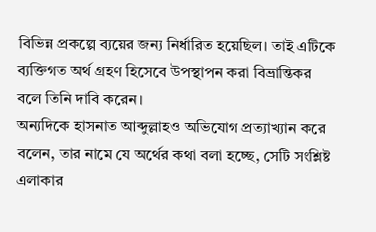বিভিন্ন প্রকল্পে ব্যয়ের জন্য নির্ধারিত হয়েছিল। তাই এটিকে ব্যক্তিগত অর্থ গ্রহণ হিসেবে উপস্থাপন করা বিভ্রান্তিকর বলে তিনি দাবি করেন।
অন্যদিকে হাসনাত আব্দুল্লাহও অভিযোগ প্রত্যাখ্যান করে বলেন, তার নামে যে অর্থের কথা বলা হচ্ছে, সেটি সংশ্লিষ্ট এলাকার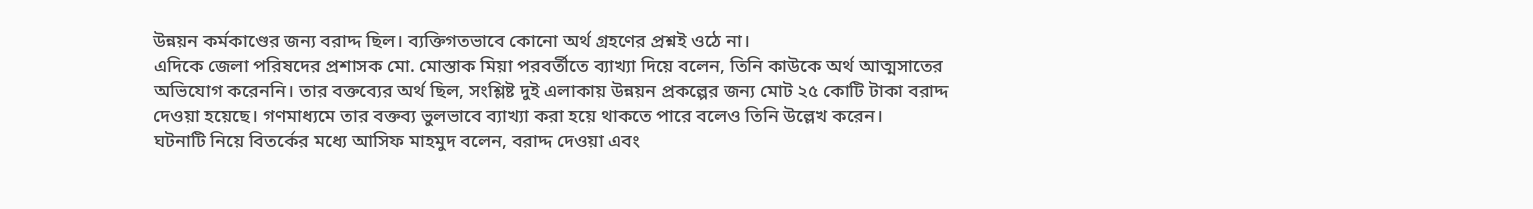উন্নয়ন কর্মকাণ্ডের জন্য বরাদ্দ ছিল। ব্যক্তিগতভাবে কোনো অর্থ গ্রহণের প্রশ্নই ওঠে না।
এদিকে জেলা পরিষদের প্রশাসক মো. মোস্তাক মিয়া পরবর্তীতে ব্যাখ্যা দিয়ে বলেন, তিনি কাউকে অর্থ আত্মসাতের অভিযোগ করেননি। তার বক্তব্যের অর্থ ছিল, সংশ্লিষ্ট দুই এলাকায় উন্নয়ন প্রকল্পের জন্য মোট ২৫ কোটি টাকা বরাদ্দ দেওয়া হয়েছে। গণমাধ্যমে তার বক্তব্য ভুলভাবে ব্যাখ্যা করা হয়ে থাকতে পারে বলেও তিনি উল্লেখ করেন।
ঘটনাটি নিয়ে বিতর্কের মধ্যে আসিফ মাহমুদ বলেন, বরাদ্দ দেওয়া এবং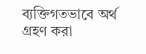ব্যক্তিগতভাবে অর্থ গ্রহণ করা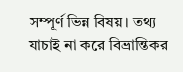সম্পূর্ণ ভিন্ন বিষয়। তথ্য যাচাই না করে বিভ্রান্তিকর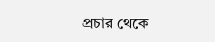প্রচার থেকে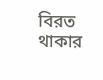বিরত থাকার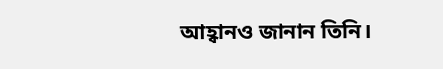আহ্বানও জানান তিনি।